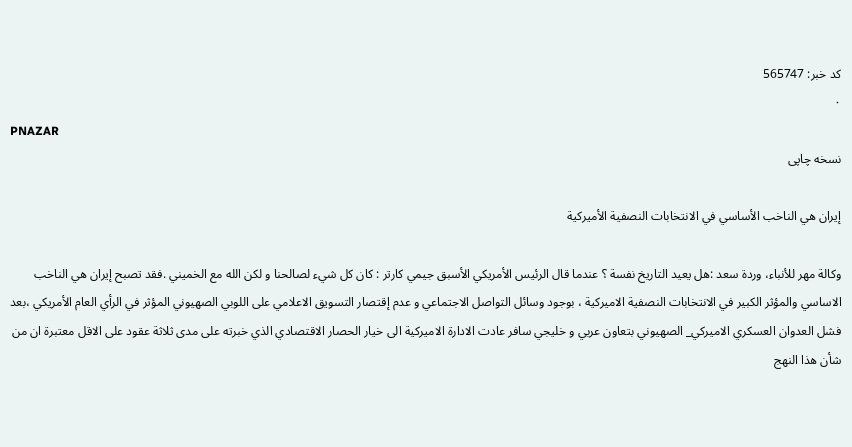کد خبر: 565747
۰
PNAZAR
نسخه چاپی

إيران هي الناخب الأساسي في الانتخابات النصفية الأميركية

وكالة مهر للأنباء، وردة سعد :هل يعيد التاريخ نفسة ؟ عندما قال الرئيس الأمريكي الأسبق جيمي كارتر : كان كل شيء لصالحنا و لكن الله مع الخميني .فقد تصبح إيران هي الناخب الاساسي والمؤثر الكبير في الانتخابات النصفية الاميركية ، بوجود وسائل التواصل الاجتماعي و عدم إقتصار التسويق الاعلامي على اللوبي الصهيوني المؤثر في الرأي العام الأمريكي ،بعد فشل العدوان العسكري الاميركي_ الصهيوني بتعاون عربي و خليجي سافر عادت الادارة الاميركية الى خيار الحصار الاقتصادي الذي خبرته على مدى ثلاثة عقود على الاقل معتبرة ان من شأن هذا النهج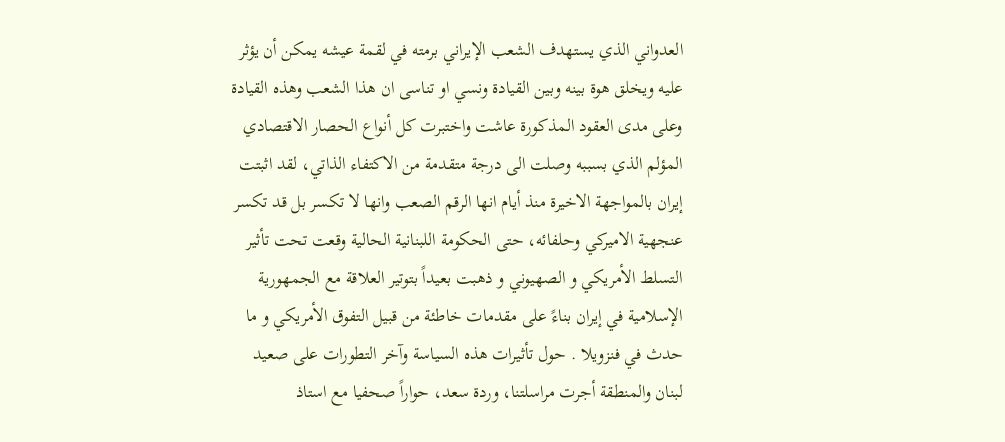العدواني الذي يستهدف الشعب الإيراني برمته في لقمة عيشه يمكن أن يؤثر عليه ويخلق هوة بينه وبين القيادة ونسي او تناسى ان هذا الشعب وهذه القيادة وعلى مدى العقود المذكورة عاشت واختبرت كل أنواع الحصار الاقتصادي المؤلم الذي بسببه وصلت الى درجة متقدمة من الاكتفاء الذاتي، لقد اثبتت إيران بالمواجهة الاخيرة منذ أيام انها الرقم الصعب وانها لا تكسر بل قد تكسر عنجهية الاميركي وحلفائه، حتى الحكومة اللبنانية الحالية وقعت تحت تأثير التسلط الأمريكي و الصهيوني و ذهبت بعيداً بتوتير العلاقة مع الجمهورية الإسلامية في إيران بناءً على مقدمات خاطئة من قبيل التفوق الأمريكي و ما حدث في فنزويلا . حول تأثيرات هذه السياسة وآخر التطورات على صعيد لبنان والمنطقة أجرت مراسلتنا، وردة سعد، حواراً صحفيا مع استاذ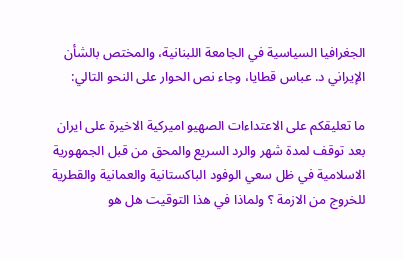الجغرافيا السياسية في الجامعة اللبنانية، والمختص بالشأن الإيراني د. عباس قطايا، وجاء نص الحوار على النحو التالي:

ما تعليقكم على الاعتداءات الصهيو اميركية الاخيرة على ايران بعد توقف لمدة شهر والرد السريع والمحق من قبل الجمهورية الاسلامية في ظل سعي الوفود الباكستانية والعمانية والقطرية للخروج من الازمة ؟ ولماذا في هذا التوقيت هل هو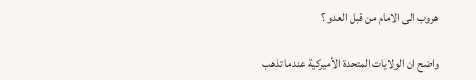هروب الى الامام من قبل العدو ؟

واضح ان الولايات المتحدة الأميركية عندما تذهب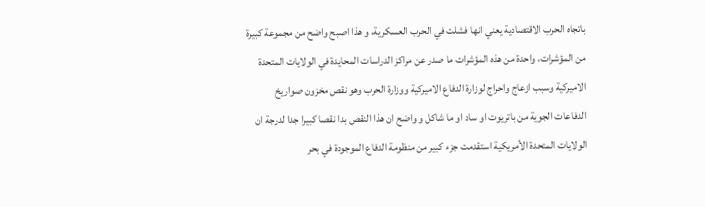باتجاه الحرب الاقتصادية يعني انها فشلت في الحرب العسكرية، و هذا اصبح واضح من مجموعة كبيرة من المؤشرات، واحدة من هذه المؤشرات ما صدر عن مراكز الدراسات المحايدة في الولايات المتحدة الاميركية وسبب ازعاج واحراج لوزارة الدفاع الاميركية ووزارة الحرب وهو نقص مخزون صواريخ الدفاعات الجوية من باتريوت او ساد او ما شاكل و واضح ان هذا النقص بدا نقصا كبيرا جدا لدرجة ان الولايات المتحدة الأمريكية استقدمت جزء كبير من منظومة الدفاع الموجودة في بحر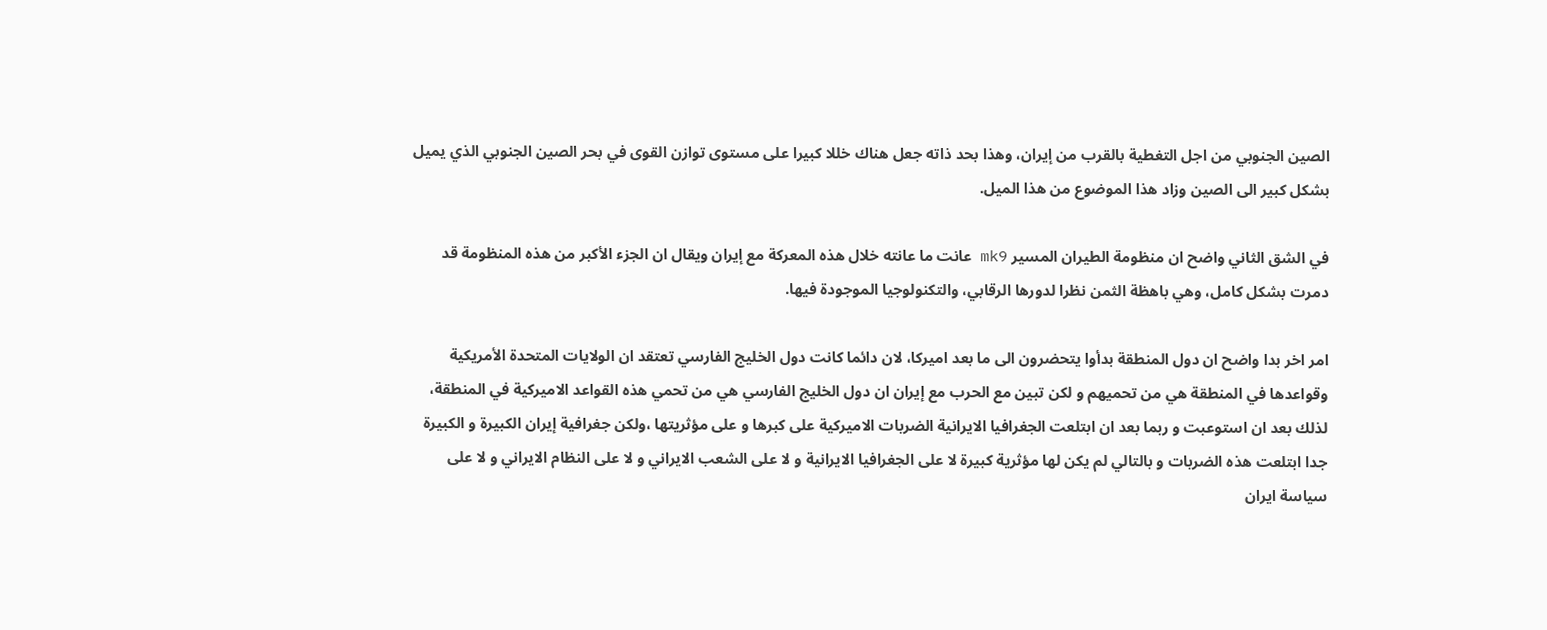الصين الجنوبي من اجل التغطية بالقرب من إيران، وهذا بحد ذاته جعل هناك خللا كبيرا على مستوى توازن القوى في بحر الصين الجنوبي الذي يميل بشكل كبير الى الصين وزاد هذا الموضوع من هذا الميل.

في الشق الثاني واضح ان منظومة الطيران المسير mk9 عانت ما عانته خلال هذه المعركة مع إيران ويقال ان الجزء الأكبر من هذه المنظومة قد دمرت بشكل كامل، وهي باهظة الثمن نظرا لدورها الرقابي، والتكنولوجيا الموجودة فيها.

امر اخر بدا واضح ان دول المنطقة بدأوا يتحضرون الى ما بعد اميركا، لان دائما كانت دول الخليج الفارسي تعتقد ان الولايات المتحدة الأمريكية وقواعدها في المنطقة هي من تحميهم و لكن تبين مع الحرب مع إيران ان دول الخليج الفارسي هي من تحمي هذه القواعد الاميركية في المنطقة، لذلك بعد ان استوعبت و ربما بعد ان ابتلعت الجغرافيا الايرانية الضربات الاميركية على كبرها و على مؤثريتها ،ولكن جغرافية إيران الكبيرة و الكبيرة جدا ابتلعت هذه الضربات و بالتالي لم يكن لها مؤثرية كبيرة لا على الجغرافيا الايرانية و لا على الشعب الايراني و لا على النظام الايراني و لا على سياسة ايران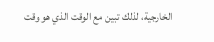الخارجية، لذلك تبين مع الوقت الذي هو وقت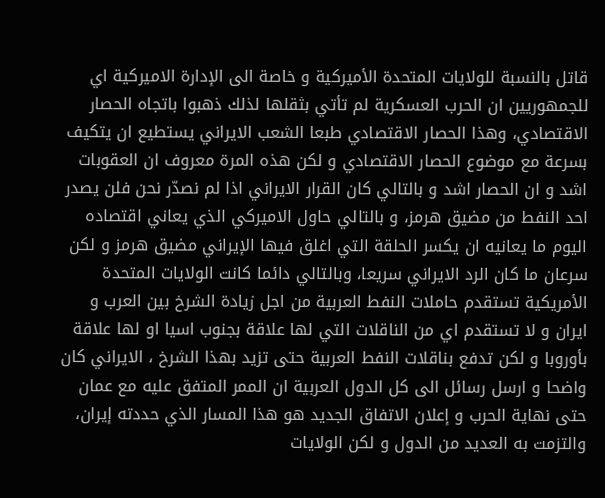قاتل بالنسبة للولايات المتحدة الأميركية و خاصة الى الإدارة الاميركية اي للجمهوريين ان الحرب العسكرية لم تأتي بثقلها لذلك ذهبوا باتجاه الحصار الاقتصادي، وهذا الحصار الاقتصادي طبعا الشعب الايراني يستطيع ان يتكيف بسرعة مع موضوع الحصار الاقتصادي و لكن هذه المرة معروف ان العقوبات اشد و ان الحصار اشد و بالتالي كان القرار الايراني اذا لم نصدّر نحن فلن يصدر احد النفط من مضيق هرمز، و بالتالي حاول الاميركي الذي يعاني اقتصاده اليوم ما يعانيه ان يكسر الحلقة التي اغلق فيها الإيراني مضيق هرمز و لكن سرعان ما كان الرد الايراني سريعا، وبالتالي دائما كانت الولايات المتحدة الأمريكية تستقدم حاملات النفط العربية من اجل زيادة الشرخ بين العرب و ايران و لا تستقدم اي من الناقلات التي لها علاقة بجنوب اسيا او لها علاقة بأوروبا و لكن تدفع بناقلات النفط العربية حتى تزيد بهذا الشرخ ، الايراني كان واضحا و ارسل رسائل الى كل الدول العربية ان الممر المتفق عليه مع عمان حتى نهاية الحرب و إعلان الاتفاق الجديد هو هذا المسار الذي حددته إيران، والتزمت به العديد من الدول و لكن الولايات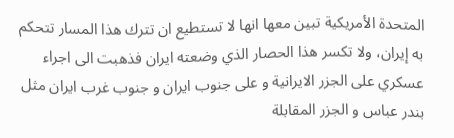المتحدة الأمريكية تبين معها انها لا تستطيع ان تترك هذا المسار تتحكم به إيران، ولا تكسر هذا الحصار الذي وضعته ايران فذهبت الى اجراء عسكري على الجزر الايرانية و على جنوب ايران و جنوب غرب ايران مثل بندر عباس و الجزر المقابلة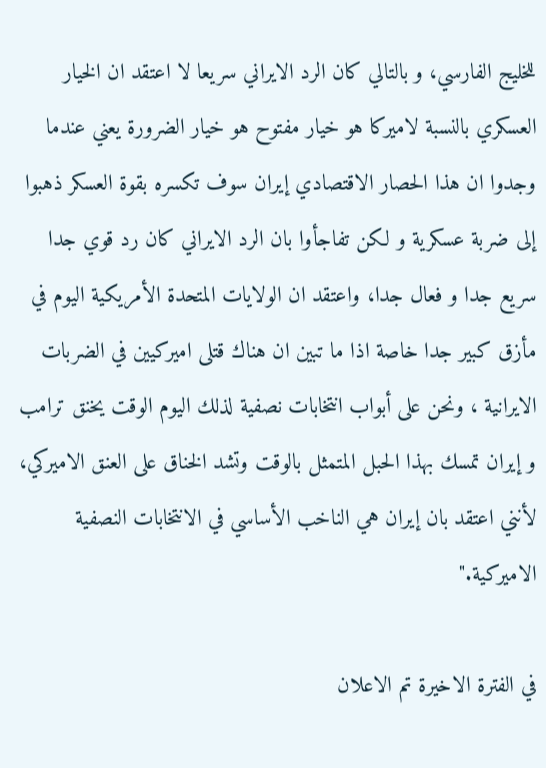للخليج الفارسي، و بالتالي كان الرد الايراني سريعا لا اعتقد ان الخيار العسكري بالنسبة لاميركا هو خيار مفتوح هو خيار الضرورة يعني عندما وجدوا ان هذا الحصار الاقتصادي إيران سوف تكسره بقوة العسكر ذهبوا إلى ضربة عسكرية و لكن تفاجأوا بان الرد الايراني كان رد قوي جدا سريع جدا و فعال جدا، واعتقد ان الولايات المتحدة الأمريكية اليوم في مأزق كبير جدا خاصة اذا ما تبين ان هناك قتلى اميركيين في الضربات الايرانية ، ونحن على أبواب انتخابات نصفية لذلك اليوم الوقت يخنق ترامب و إيران تمسك بهذا الحبل المتمثل بالوقت وتشد الخناق على العنق الاميركي، لأنني اعتقد بان إيران هي الناخب الأساسي في الانتخابات النصفية الاميركية."

في الفترة الاخيرة تم الاعلان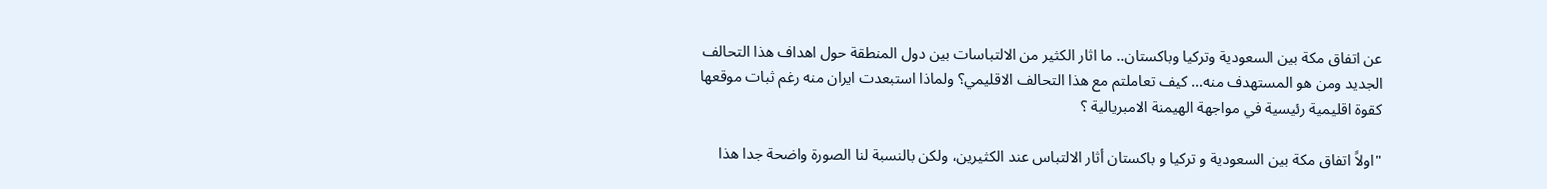عن اتفاق مكة بين السعودية وتركيا وباكستان.. ما اثار الكثير من الالتباسات بين دول المنطقة حول اهداف هذا التحالف الجديد ومن هو المستهدف منه… كيف تعاملتم مع هذا التحالف الاقليمي؟ ولماذا استبعدت ايران منه رغم ثبات موقعها كقوة اقليمية رئيسية في مواجهة الهيمنة الامبريالية ؟

"اولاً اتفاق مكة بين السعودية و تركيا و باكستان أثار الالتباس عند الكثيرين، ولكن بالنسبة لنا الصورة واضحة جدا هذا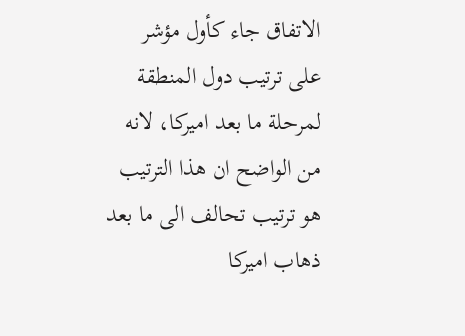الاتفاق جاء كأول مؤشر على ترتيب دول المنطقة لمرحلة ما بعد اميركا، لانه من الواضح ان هذا الترتيب هو ترتيب تحالف الى ما بعد ذهاب اميركا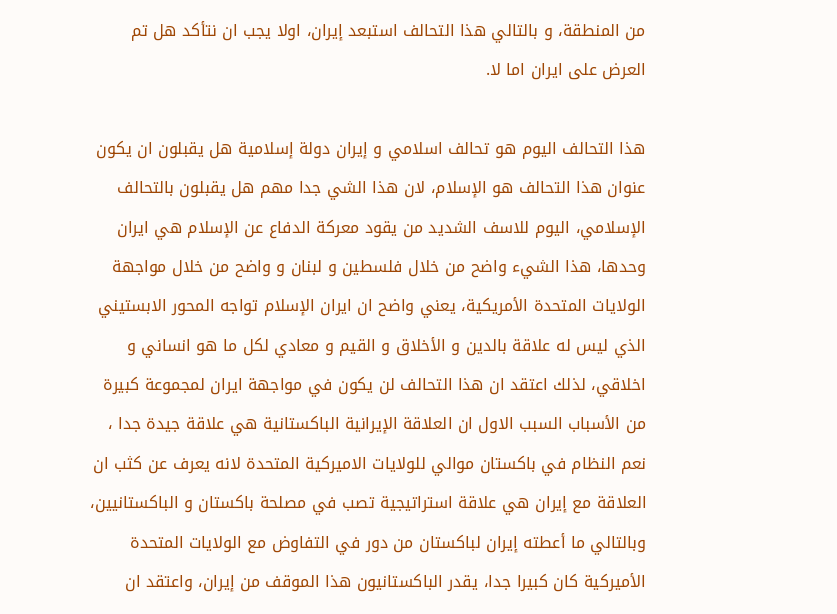من المنطقة، و بالتالي هذا التحالف استبعد إيران، اولا يجب ان نتأكد هل تم العرض على ايران اما لا.

هذا التحالف اليوم هو تحالف اسلامي و إيران دولة إسلامية هل يقبلون ان يكون عنوان هذا التحالف هو الإسلام، لان هذا الشي جدا مهم هل يقبلون بالتحالف الإسلامي، اليوم للاسف الشديد من يقود معركة الدفاع عن الإسلام هي ايران وحدها، هذا الشيء واضح من خلال فلسطين و لبنان و واضح من خلال مواجهة الولايات المتحدة الأمريكية، يعني واضح ان ايران الإسلام تواجه المحور الابستيني الذي ليس له علاقة بالدين و الأخلاق و القيم و معادي لكل ما هو انساني و اخلاقي، لذلك اعتقد ان هذا التحالف لن يكون في مواجهة ايران لمجموعة كبيرة من الأسباب السبب الاول ان العلاقة الإيرانية الباكستانية هي علاقة جيدة جدا ، نعم النظام في باكستان موالي للولايات الاميركية المتحدة لانه يعرف عن كثب ان العلاقة مع إيران هي علاقة استراتيجية تصب في مصلحة باكستان و الباكستانيين، وبالتالي ما أعطته إيران لباكستان من دور في التفاوض مع الولايات المتحدة الأميركية كان كبيرا جدا، يقدر الباكستانيون هذا الموقف من إيران، واعتقد ان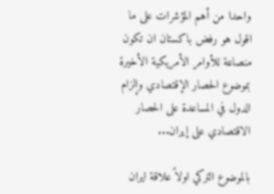واحدا من أهم المؤشرات على ما اقول هو رفض باكستان ان تكون منصاعة للأوامر الأمريكية الأخيرة بموضوع الحصار الإقتصادي وإلزام الدول في المساعدة على الحصار الاقتصادي على إيران...

بالموضوع التركي اولاً علاقة ايران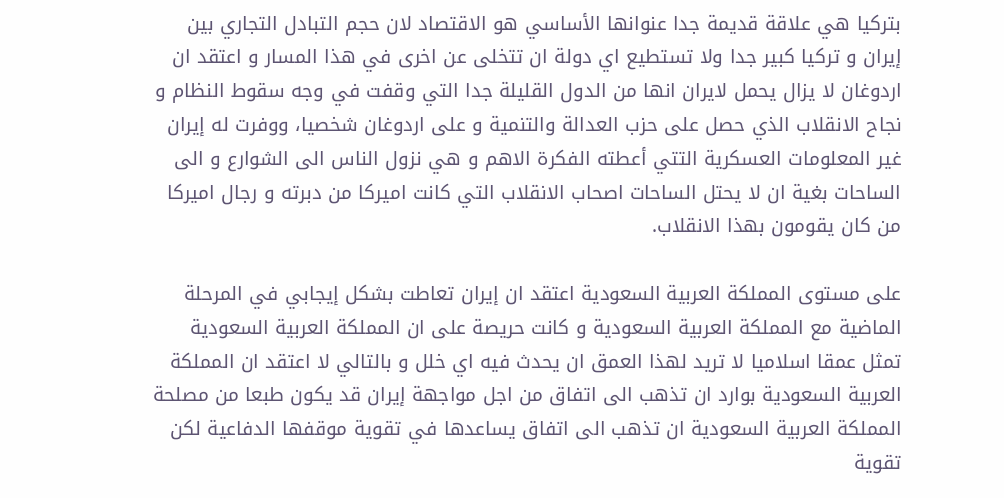بتركيا هي علاقة قديمة جدا عنوانها الأساسي هو الاقتصاد لان حجم التبادل التجاري بين إيران و تركيا كبير جدا ولا تستطيع اي دولة ان تتخلى عن اخرى في هذا المسار و اعتقد ان اردوغان لا يزال يحمل لايران انها من الدول القليلة جدا التي وقفت في وجه سقوط النظام و نجاح الانقلاب الذي حصل على حزب العدالة والتنمية و على اردوغان شخصيا، ووفرت له إيران غير المعلومات العسكرية التتي أعطته الفكرة الاهم و هي نزول الناس الى الشوارع و الى الساحات بغية ان لا يحتل الساحات اصحاب الانقلاب التي كانت اميركا من دبرته و رجال اميركا من كان يقومون بهذا الانقلاب.

على مستوى المملكة العربية السعودية اعتقد ان إيران تعاطت بشكل إيجابي في المرحلة الماضية مع المملكة العربية السعودية و كانت حريصة على ان المملكة العربية السعودية تمثل عمقا اسلاميا لا تريد لهذا العمق ان يحدث فيه اي خلل و بالتالي لا اعتقد ان المملكة العربية السعودية بوارد ان تذهب الى اتفاق من اجل مواجهة إيران قد يكون طبعا من مصلحة المملكة العربية السعودية ان تذهب الى اتفاق يساعدها في تقوية موقفها الدفاعية لكن تقوية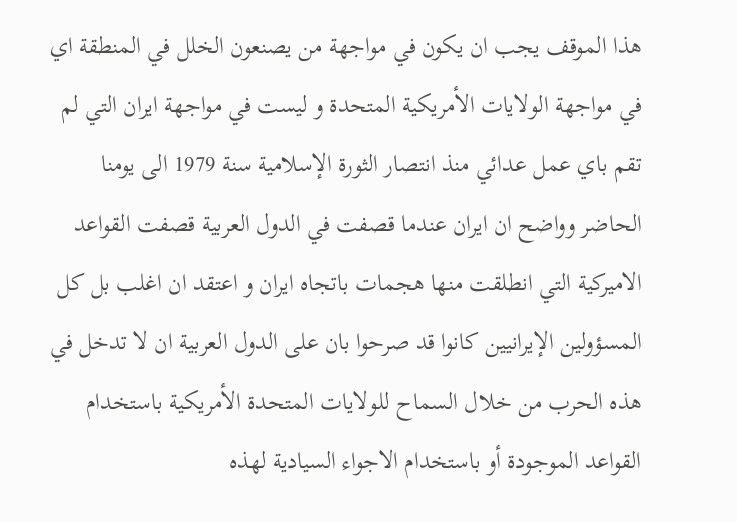هذا الموقف يجب ان يكون في مواجهة من يصنعون الخلل في المنطقة اي في مواجهة الولايات الأمريكية المتحدة و ليست في مواجهة ايران التي لم تقم باي عمل عدائي منذ انتصار الثورة الإسلامية سنة 1979 الى يومنا الحاضر وواضح ان ايران عندما قصفت في الدول العربية قصفت القواعد الاميركية التي انطلقت منها هجمات باتجاه ايران و اعتقد ان اغلب بل كل المسؤولين الإيرانيين كانوا قد صرحوا بان على الدول العربية ان لا تدخل في هذه الحرب من خلال السماح للولايات المتحدة الأمريكية باستخدام القواعد الموجودة أو باستخدام الاجواء السيادية لهذه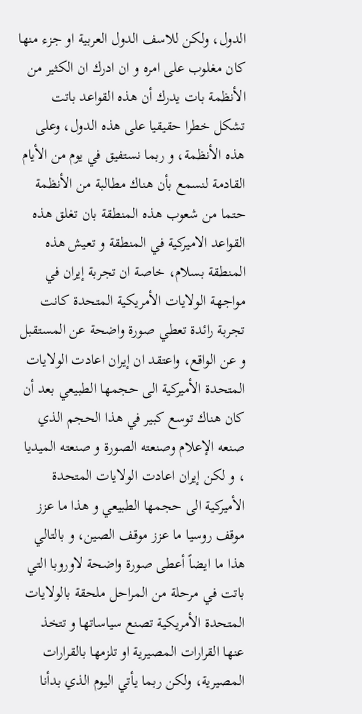الدول، ولكن للاسف الدول العربية او جزء منها كان مغلوب على امره و ان ادرك ان الكثير من الأنظمة بات يدرك أن هذه القواعد باتت تشكل خطرا حقيقيا على هذه الدول، وعلى هذه الأنظمة، و ربما نستفيق في يوم من الأيام القادمة لنسمع بأن هناك مطالبة من الأنظمة حتما من شعوب هذه المنطقة بان تغلق هذه القواعد الاميركية في المنطقة و تعيش هذه المنطقة بسلام، خاصة ان تجربة إيران في مواجهة الولايات الأمريكية المتحدة كانت تجربة رائدة تعطي صورة واضحة عن المستقبل و عن الواقع، واعتقد ان إيران اعادت الولايات المتحدة الأميركية الى حجمها الطبيعي بعد أن كان هناك توسع كبير في هذا الحجم الذي صنعه الإعلام وصنعته الصورة و صنعته الميديا ، و لكن إيران اعادت الولايات المتحدة الأميركية الى حجمها الطبيعي و هذا ما عزز موقف روسيا ما عزز موقف الصين، و بالتالي هذا ما ايضاً أعطى صورة واضحة لاوروبا التي باتت في مرحلة من المراحل ملحقة بالولايات المتحدة الأمريكية تصنع سياساتها و تتخذ عنها القرارات المصيرية او تلزمها بالقرارات المصيرية، ولكن ربما يأتي اليوم الذي بدأنا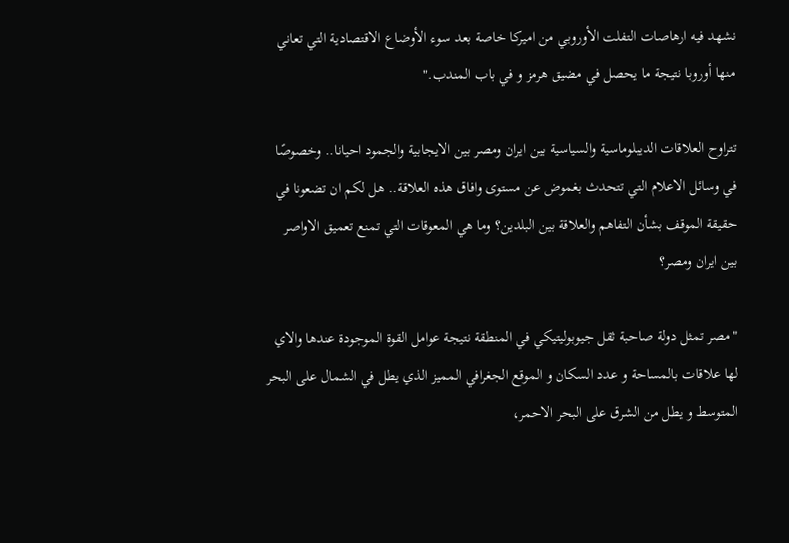نشهد فيه ارهاصات التفلت الأوروبي من اميركا خاصة بعد سوء الأوضاع الاقتصادية التي تعاني منها أوروبا نتيجة ما يحصل في مضيق هرمز و في باب المندب."

تتراوح العلاقات الديبلوماسية والسياسية بين ايران ومصر بين الايجابية والجمود احيانا.. وخصوصًا في وسائل الاعلام التي تتحدث بغموض عن مستوى وافاق هذه العلاقة.. هل لكم ان تضعونا في حقيقة الموقف بشأن التفاهم والعلاقة بين البلدين؟ وما هي المعوقات التي تمنع تعميق الاواصر بين ايران ومصر؟

"مصر تمثل دولة صاحبة ثقل جيوبوليتيكي في المنطقة نتيجة عوامل القوة الموجودة عندها والاي لها علاقات بالمساحة و عدد السكان و الموقع الجغرافي المميز الذي يطل في الشمال على البحر المتوسط و يطل من الشرق على البحر الاحمر،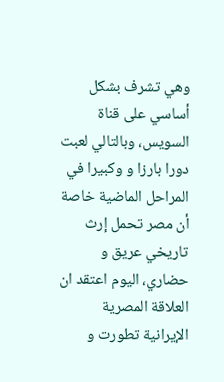وهي تشرف بشكل أساسي على قناة السويس، وبالتالي لعبت دورا بارزا و وكبيرا في المراحل الماضية خاصة أن مصر تحمل إرث تاريخي عريق و حضاري، اليوم اعتقد ان العلاقة المصرية الإيرانية تطورت و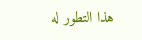هذا التطور له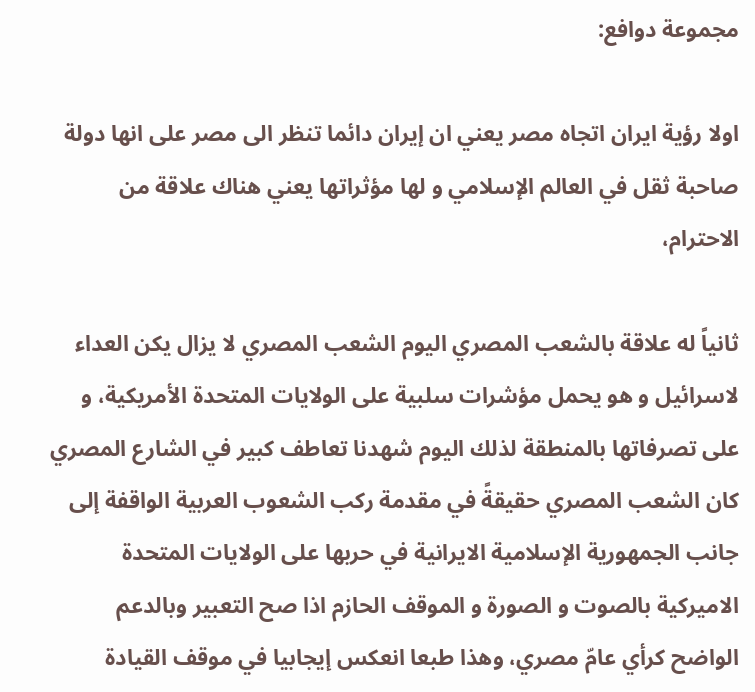مجموعة دوافع:

اولا رؤية ايران اتجاه مصر يعني ان إيران دائما تنظر الى مصر على انها دولة صاحبة ثقل في العالم الإسلامي و لها مؤثراتها يعني هناك علاقة من الاحترام،

ثانياً له علاقة بالشعب المصري اليوم الشعب المصري لا يزال يكن العداء لاسرائيل و هو يحمل مؤشرات سلبية على الولايات المتحدة الأمريكية، و على تصرفاتها بالمنطقة لذلك اليوم شهدنا تعاطف كبير في الشارع المصري كان الشعب المصري حقيقةً في مقدمة ركب الشعوب العربية الواقفة إلى جانب الجمهورية الإسلامية الايرانية في حربها على الولايات المتحدة الاميركية بالصوت و الصورة و الموقف الحازم اذا صح التعبير وبالدعم الواضح كرأي عامّ مصري، وهذا طبعا انعكس إيجابيا في موقف القيادة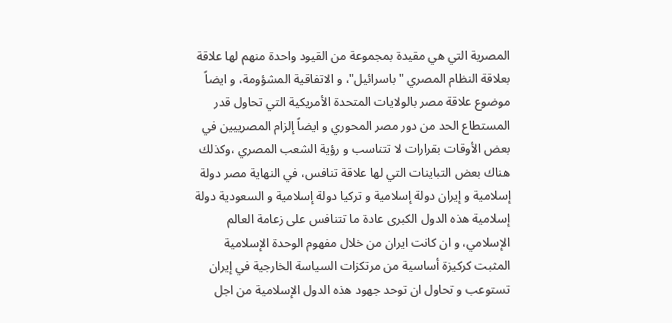المصرية التي هي مقيدة بمجموعة من القيود واحدة منهم لها علاقة بعلاقة النظام المصري "باسرائيل"، و الاتفاقية المشؤومة، و ايضاً موضوع علاقة مصر بالولايات المتحدة الأمريكية التي تحاول قدر المستطاع الحد من دور مصر المحوري و ايضاً إلزام المصرييين في بعض الأوقات بقرارات لا تتناسب و رؤية الشعب المصري ،وكذلك هناك بعض التباينات التي لها علاقة تنافس، في النهاية مصر دولة إسلامية و إيران دولة إسلامية و تركيا دولة إسلامية و السعودية دولة إسلامية هذه الدول الكبرى عادة ما تتنافس على زعامة العالم الإسلامي، و ان كانت ايران من خلال مفهوم الوحدة الإسلامية المثبت كركيزة أساسية من مرتكزات السياسة الخارجية في إيران تستوعب و تحاول ان توحد جهود هذه الدول الإسلامية من اجل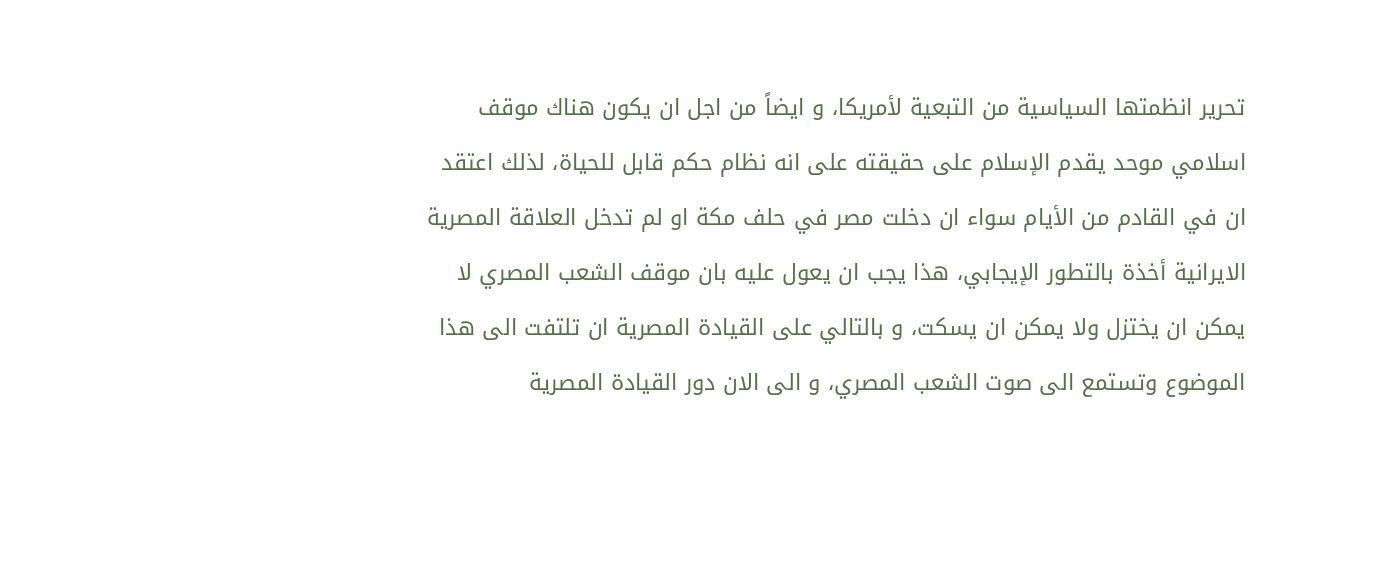تحرير انظمتها السياسية من التبعية لأمريكا، و ايضاً من اجل ان يكون هناك موقف اسلامي موحد يقدم الإسلام على حقيقته على انه نظام حكم قابل للحياة، لذلك اعتقد ان في القادم من الأيام سواء ان دخلت مصر في حلف مكة او لم تدخل العلاقة المصرية الايرانية أخذة بالتطور الإيجابي، هذا يجب ان يعول عليه بان موقف الشعب المصري لا يمكن ان يختزل ولا يمكن ان يسكت، و بالتالي على القيادة المصرية ان تلتفت الى هذا الموضوع وتستمع الى صوت الشعب المصري، و الى الان دور القيادة المصرية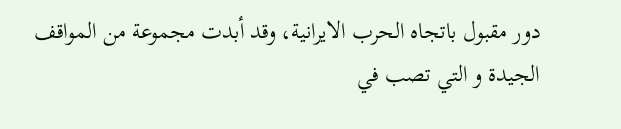دور مقبول باتجاه الحرب الايرانية، وقد أبدت مجموعة من المواقف الجيدة و التي تصب في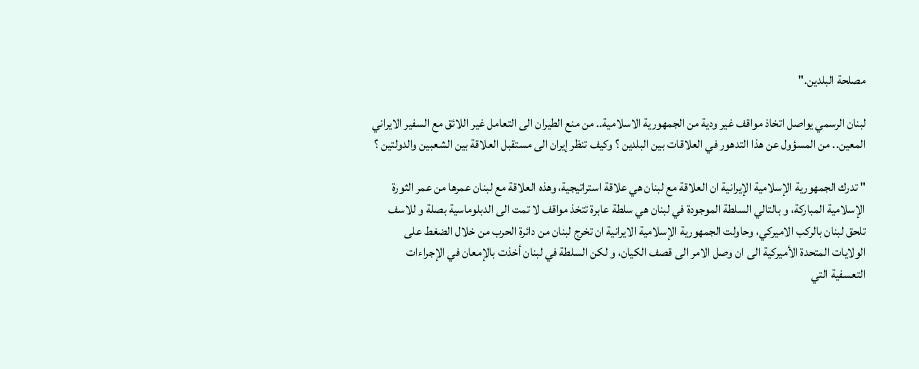مصلحة البلدين."

لبنان الرسمي يواصل اتخاذ مواقف غير ودية من الجمهورية الاسلامية.. من منع الطيران الى التعامل غير اللائق مع السفير الايراني المعين.. من المسؤول عن هذا التدهور في العلاقات بين البلدين ؟ وكيف تنظر إيران الى مستقبل العلاقة بين الشعبين والدولتين ؟

" تدرك الجمهورية الإسلامية الإيرانية ان العلاقة مع لبنان هي علاقة استراتيجية، وهذه العلاقة مع لبنان عمرها من عمر الثورة الإسلامية المباركة، و بالتالي السلطة الموجودة في لبنان هي سلطة عابرة تتخذ مواقف لا تمت الى الدبلوماسية بصلة و للاسف تلحق لبنان بالركب الاميركي، وحاولت الجمهورية الإسلامية الايرانية ان تخرج لبنان من دائرة الحرب من خلال الضغط على الولايات المتحدة الأميركية الى ان وصل الامر الى قصف الكيان، و لكن السلطة في لبنان أخذت بالإمعان في الإجراءات التعسفية التي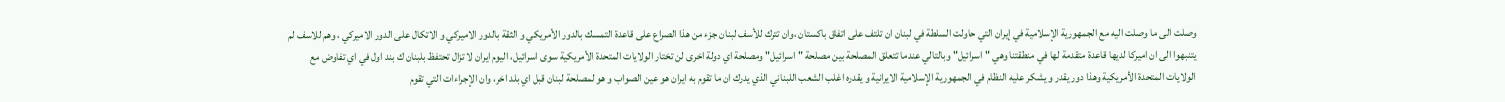وصلت الى ما وصلت اليه مع الجمهورية الإسلامية في إيران التي حاولت السلطة في لبنان ان تلتف على اتفاق باكستان ،وان تترك للأسف لبنان جزء من هذا الصراع على قاعدة التمسك بالدور الأمريكي و الثقة بالدور الاميركي و الاتكال على الدور الاميركي ، وهم للاسف لم يتنبهوا الى ان اميركا لديها قاعدة متقدمة لها في منطقتنا وهي "اسرائيل" وبالتالي عندما تتعلق المصلحة بين مصلحة "اسرائيل" ومصلحة اي دولة اخرى لن تختار الولايات المتحدة الأمريكية سوى اسرائيل، اليوم ايران لا تزال تحتفظ بلبنان ك بند اول في اي تفاوض مع الولايات المتحدة الأمريكية وهذا دور يقدر و يشكر عليه النظام في الجمهورية الإسلامية الايرانية و يقدره اغلب الشعب اللبناني الذي يدرك ان ما تقوم به ايران هو عين الصواب و هو لمصلحة لبنان قبل اي بلد اخر، وان الإجراءات التي تقوم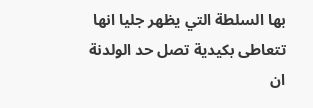بها السلطة التي يظهر جليا انها تتعاطى بكيدية تصل حد الولدنة ان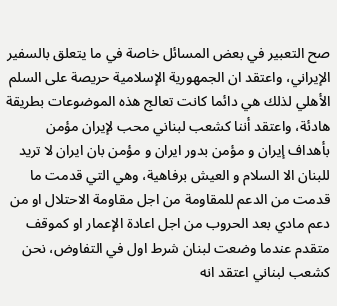صح التعبير في بعض المسائل خاصة في ما يتعلق بالسفير الإيراني، واعتقد ان الجمهورية الإسلامية حريصة على السلم الأهلي لذلك هي دائما كانت تعالج هذه الموضوعات بطريقة هادئة، واعتقد أننا كشعب لبناني محب لإيران مؤمن بأهداف إيران و مؤمن بدور ايران و مؤمن بان ايران لا تريد للبنان الا السلام و العيش برفاهية، وهي التي قدمت ما قدمت من الدعم للمقاومة من اجل مقاومة الاحتلال او من دعم مادي بعد الحروب من اجل اعادة الإعمار او كموقف متقدم عندما وضعت لبنان شرط اول في التفاوض، نحن كشعب لبناني اعتقد انه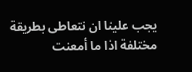يجب علينا ان نتعاطى بطريقة مختلفة اذا ما أمعنت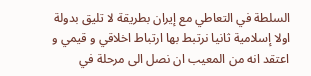السلطة في التعاطي مع إيران بطريقة لا تليق بدولة اولا إسلامية ثانيا نرتبط بها ارتباط اخلاقي و قيمي و اعتقد انه من المعيب ان نصل الى مرحلة في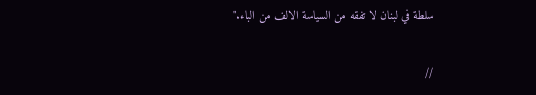سلطة في لبنان لا تفقه من السياسة الالف من الباء."

//